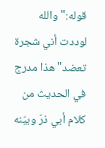قوله:"والله لوددت أني شجرة تعضد" هذا مدرج في الحديث من كلام أبي ذرّ وبيّنه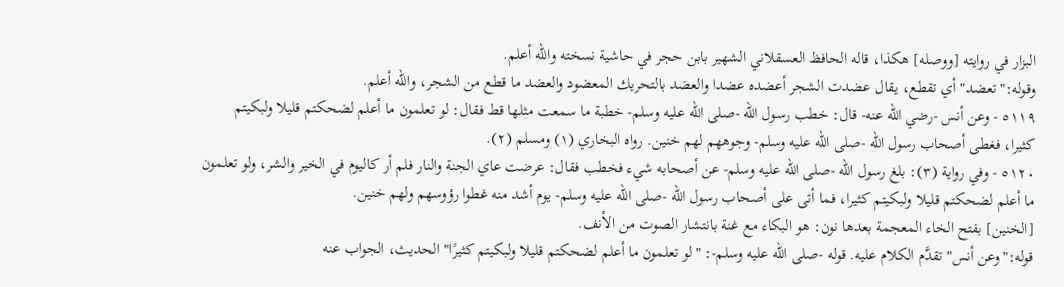البزار في روايته [ووصله] هكذا، قاله الحافظ العسقلاني الشهير بابن حجر في حاشية نسخته والله أعلم.
وقوله:"تعضد" أي تقطع، يقال عضدت الشجر أعضده عضدا والعضد بالتحريك المعضود والعضد ما قطع من الشجر، والله أعلم.
٥١١٩ - وعن أنس -رضي الله عنه- قال: خطب رسول الله -صلى الله عليه وسلم- خطبة ما سمعت مثلها قط فقال: لو تعلمون ما أعلم لضحكتم قليلا ولبكيتم كثيرا، فغطى أصحاب رسول الله -صلى الله عليه وسلم- وجوههم لهم خنين. رواه البخاري (١) ومسلم (٢).
٥١٢٠ - وفي رواية (٣): بلغ رسول الله -صلى الله عليه وسلم- عن أصحابه شيء فخطب فقال: عرضت عاي الجنة والنار فلم أر كاليوم في الخير والشر، ولو تعلمون ما أعلم لضحكتم قليلا ولبكيتم كثيرا، فما أتى على أصحاب رسول الله -صلى الله عليه وسلم- يوم أشد منه غطوا رؤوسهم ولهم خنين.
[الخنين] بفتح الخاء المعجمة بعدها نون: هو البكاء مع غنة بانتشار الصوت من الأنف.
قوله:"وعن أنس" تقدَّم الكلام عليه. قوله -صلى الله عليه وسلم-: "لو تعلمون ما أعلم لضحكتم قليلا ولبكيتم كثيرًا" الحديث، الجواب عنه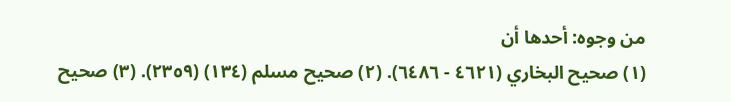من وجوه: أحدها أن
(١) صحيح البخاري (٤٦٢١ - ٦٤٨٦). (٢) صحيح مسلم (١٣٤) (٢٣٥٩). (٣) صحيح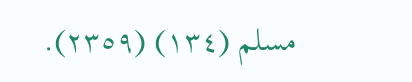مسلم (١٣٤) (٢٣٥٩).